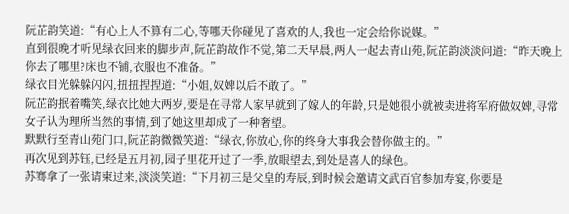阮芷韵笑道:“有心上人不算有二心,等哪天你碰见了喜欢的人,我也一定会给你说媒。”
直到很晚才听见绿衣回来的脚步声,阮芷韵故作不觉,第二天早晨,两人一起去青山苑,阮芷韵淡淡问道:“昨天晚上你去了哪里?床也不铺,衣服也不准备。”
绿衣目光躲躲闪闪,扭扭捏捏道:“小姐,奴婢以后不敢了。”
阮芷韵抿着嘴笑,绿衣比她大两岁,要是在寻常人家早就到了嫁人的年龄,只是她很小就被卖进将军府做奴婢,寻常女子认为理所当然的事情,到了她这里却成了一种奢望。
默默行至青山苑门口,阮芷韵微微笑道:“绿衣,你放心,你的终身大事我会替你做主的。”
再次见到苏钰,已经是五月初,园子里花开过了一季,放眼望去,到处是喜人的绿色。
苏骞拿了一张请柬过来,淡淡笑道:“下月初三是父皇的寿辰,到时候会邀请文武百官参加寿宴,你要是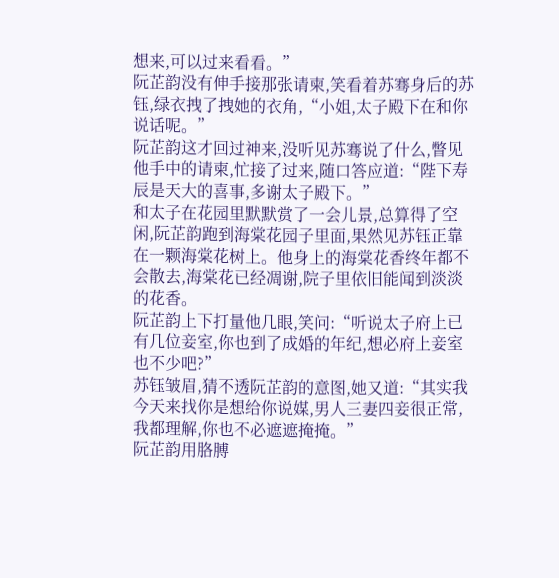想来,可以过来看看。”
阮芷韵没有伸手接那张请柬,笑看着苏骞身后的苏钰,绿衣拽了拽她的衣角,“小姐,太子殿下在和你说话呢。”
阮芷韵这才回过神来,没听见苏骞说了什么,瞥见他手中的请柬,忙接了过来,随口答应道:“陛下寿辰是天大的喜事,多谢太子殿下。”
和太子在花园里默默赏了一会儿景,总算得了空闲,阮芷韵跑到海棠花园子里面,果然见苏钰正靠在一颗海棠花树上。他身上的海棠花香终年都不会散去,海棠花已经凋谢,院子里依旧能闻到淡淡的花香。
阮芷韵上下打量他几眼,笑问:“听说太子府上已有几位妾室,你也到了成婚的年纪,想必府上妾室也不少吧?”
苏钰皱眉,猜不透阮芷韵的意图,她又道:“其实我今天来找你是想给你说媒,男人三妻四妾很正常,我都理解,你也不必遮遮掩掩。”
阮芷韵用胳膊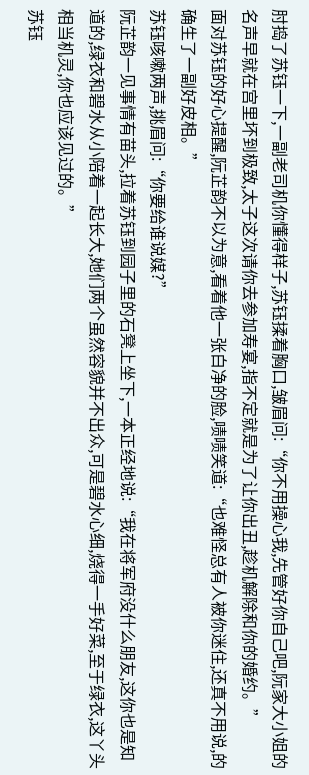肘捣了苏钰一下,一副老司机你懂得样子,苏钰揉着胸口,皱眉问:“你不用操心我,先管好你自己吧,阮家大小姐的名声早就在宫里坏到极致,太子这次请你去参加寿宴,指不定就是为了让你出丑,趁机解除和你的婚约。”
面对苏钰的好心提醒,阮芷韵不以为意,看着他一张白净的脸,啧啧笑道:“也难怪总有人被你迷住,还真不用说,的确生了一副好皮相。”
苏钰咳嗽两声,挑眉问:“你要给谁说媒?”
阮芷韵一见事情有苗头,拉着苏钰到园子里的石凳上坐下,一本正经地说:“我在将军府没什么朋友,这你也是知道的,绿衣和碧水从小陪着一起长大,她们两个虽然容貌并不出众,可是碧水心细,烧得一手好菜,至于绿衣,这丫头相当机灵,你也应该见过的。”
苏钰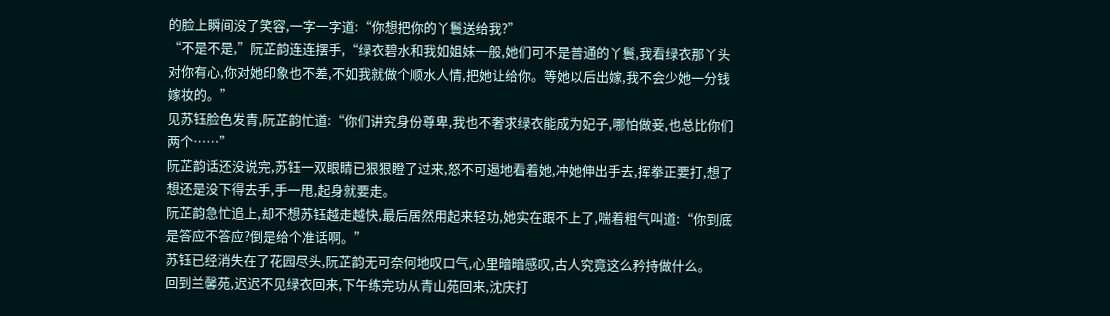的脸上瞬间没了笑容,一字一字道:“你想把你的丫鬟送给我?”
“不是不是,”阮芷韵连连摆手,“绿衣碧水和我如姐妹一般,她们可不是普通的丫鬟,我看绿衣那丫头对你有心,你对她印象也不差,不如我就做个顺水人情,把她让给你。等她以后出嫁,我不会少她一分钱嫁妆的。”
见苏钰脸色发青,阮芷韵忙道:“你们讲究身份尊卑,我也不奢求绿衣能成为妃子,哪怕做妾,也总比你们两个……”
阮芷韵话还没说完,苏钰一双眼睛已狠狠瞪了过来,怒不可遏地看着她,冲她伸出手去,挥拳正要打,想了想还是没下得去手,手一甩,起身就要走。
阮芷韵急忙追上,却不想苏钰越走越快,最后居然用起来轻功,她实在跟不上了,喘着粗气叫道:“你到底是答应不答应?倒是给个准话啊。”
苏钰已经消失在了花园尽头,阮芷韵无可奈何地叹口气,心里暗暗感叹,古人究竟这么矜持做什么。
回到兰馨苑,迟迟不见绿衣回来,下午练完功从青山苑回来,沈庆打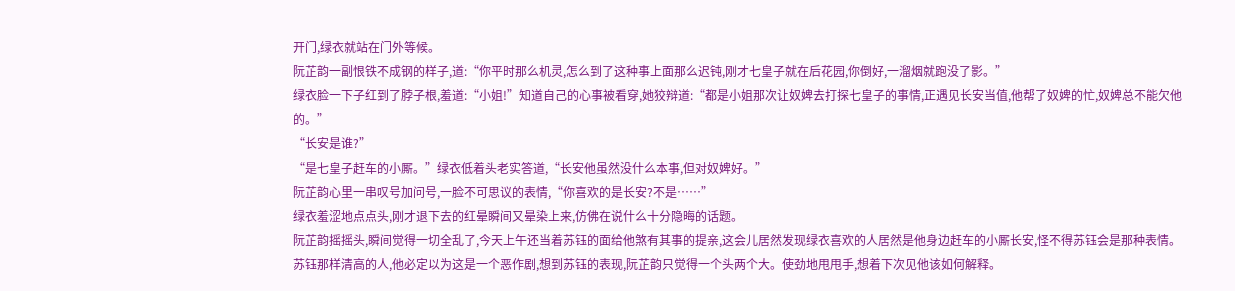开门,绿衣就站在门外等候。
阮芷韵一副恨铁不成钢的样子,道:“你平时那么机灵,怎么到了这种事上面那么迟钝,刚才七皇子就在后花园,你倒好,一溜烟就跑没了影。”
绿衣脸一下子红到了脖子根,羞道:“小姐!”知道自己的心事被看穿,她狡辩道:“都是小姐那次让奴婢去打探七皇子的事情,正遇见长安当值,他帮了奴婢的忙,奴婢总不能欠他的。”
“长安是谁?”
“是七皇子赶车的小厮。”绿衣低着头老实答道,“长安他虽然没什么本事,但对奴婢好。”
阮芷韵心里一串叹号加问号,一脸不可思议的表情,“你喜欢的是长安?不是……”
绿衣羞涩地点点头,刚才退下去的红晕瞬间又晕染上来,仿佛在说什么十分隐晦的话题。
阮芷韵摇摇头,瞬间觉得一切全乱了,今天上午还当着苏钰的面给他煞有其事的提亲,这会儿居然发现绿衣喜欢的人居然是他身边赶车的小厮长安,怪不得苏钰会是那种表情。
苏钰那样清高的人,他必定以为这是一个恶作剧,想到苏钰的表现,阮芷韵只觉得一个头两个大。使劲地甩甩手,想着下次见他该如何解释。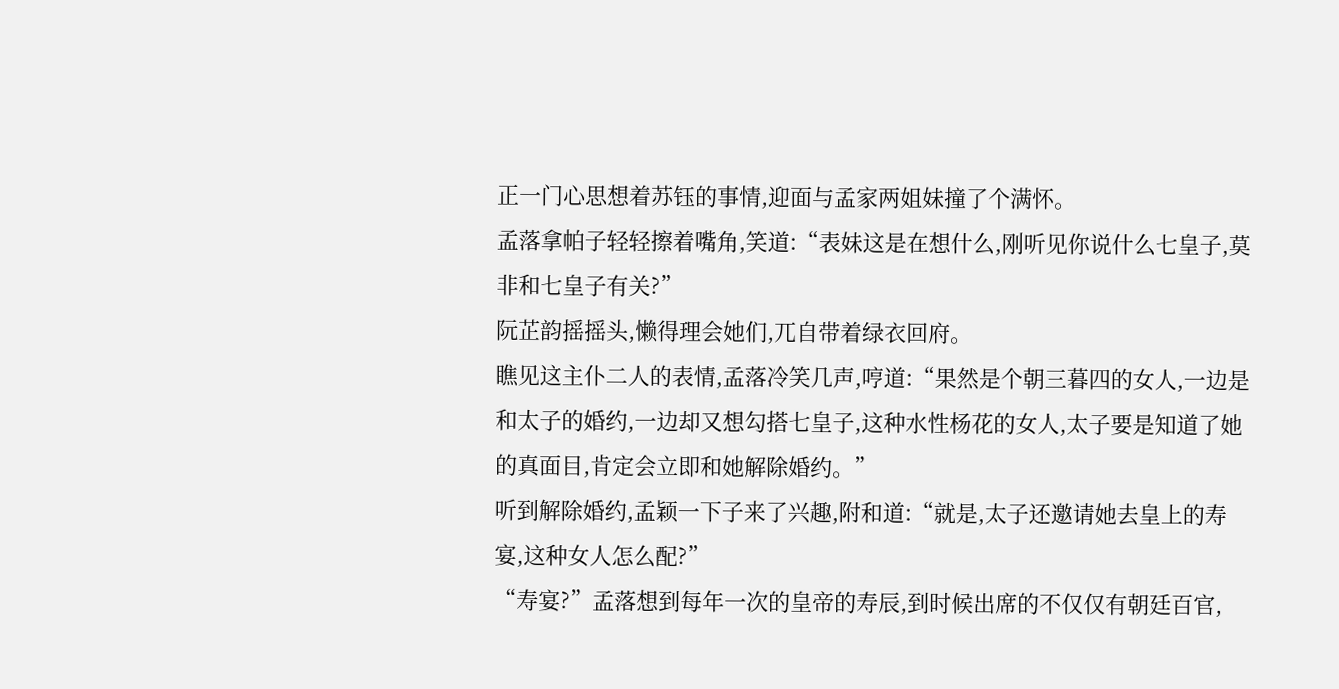正一门心思想着苏钰的事情,迎面与孟家两姐妹撞了个满怀。
孟落拿帕子轻轻擦着嘴角,笑道:“表妹这是在想什么,刚听见你说什么七皇子,莫非和七皇子有关?”
阮芷韵摇摇头,懒得理会她们,兀自带着绿衣回府。
瞧见这主仆二人的表情,孟落冷笑几声,哼道:“果然是个朝三暮四的女人,一边是和太子的婚约,一边却又想勾搭七皇子,这种水性杨花的女人,太子要是知道了她的真面目,肯定会立即和她解除婚约。”
听到解除婚约,孟颖一下子来了兴趣,附和道:“就是,太子还邀请她去皇上的寿宴,这种女人怎么配?”
“寿宴?”孟落想到每年一次的皇帝的寿辰,到时候出席的不仅仅有朝廷百官,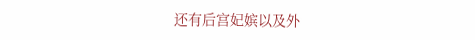还有后宫妃嫔以及外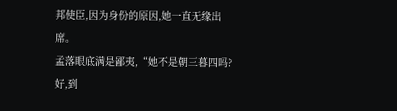邦使臣,因为身份的原因,她一直无缘出席。
孟落眼底满是鄙夷,“她不是朝三暮四吗?好,到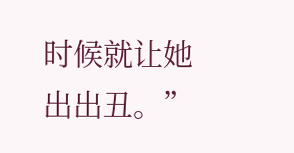时候就让她出出丑。”